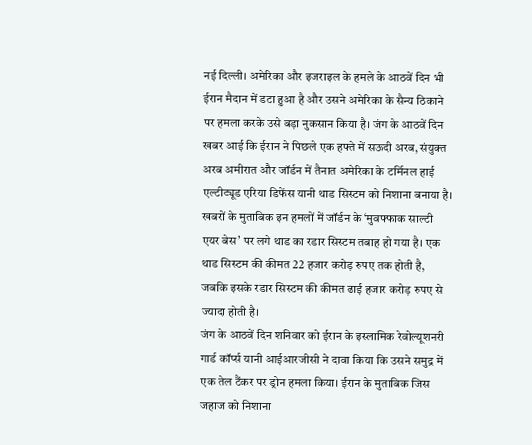नई दिल्ली। अमेरिका और इजराइल के हमले के आठवें दिन भी ईरान मैदान में डटा हुआ है और उसने अमेरिका के सैन्य ठिकाने पर हमला करके उसे बड़ा नुकसान किया है। जंग के आठवें दिन खबर आई कि ईरान ने पिछले एक हफ्ते में सऊदी अरब, संयुक्त अरब अमीरात और जॉर्डन में तैनात अमेरिका के टर्मिनल हाई एल्टीट्यूड एरिया डिफेंस यानी थाड सिस्टम को निशाना बनाया है। खबरों के मुताबिक इन हमलों में जॉर्डन के ‘मुवफ्फाक साल्टी एयर बेस’ पर लगे थाड का रडार सिस्टम तबाह हो गया है। एक थाड सिस्टम की कीमत 22 हजार करोड़ रुपए तक होती है, जबकि इसके रडार सिस्टम की कीमत ढाई हजार करोड़ रुपए से ज्यादा होती है।
जंग के आठवें दिन शनिवार को ईरान के इस्लामिक रेवोल्यूशनरी गार्ड कॉर्प्स यानी आईआरजीसी ने दावा किया कि उसने समुद्र में एक तेल टैंकर पर ड्रोन हमला किया। ईरान के मुताबिक जिस जहाज को निशाना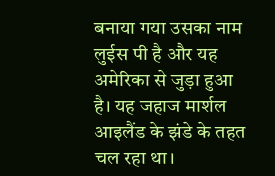बनाया गया उसका नाम लुईस पी है और यह अमेरिका से जुड़ा हुआ है। यह जहाज मार्शल आइलैंड के झंडे के तहत चल रहा था।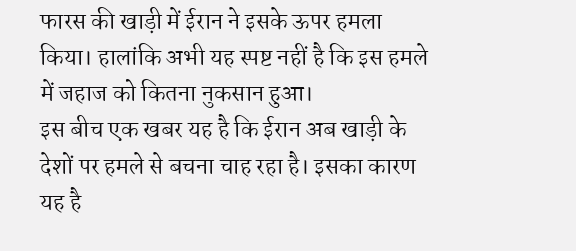फारस की खाड़ी में ईरान ने इसके ऊपर हमला किया। हालांकि अभी यह स्पष्ट नहीं है कि इस हमले में जहाज को कितना नुकसान हुआ।
इस बीच एक खबर यह है कि ईरान अब खाड़ी के देशों पर हमले से बचना चाह रहा है। इसका कारण यह है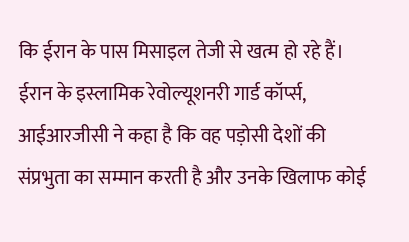कि ईरान के पास मिसाइल तेजी से खत्म हो रहे हैं। ईरान के इस्लामिक रेवोल्यूशनरी गार्ड कॉर्प्स, आईआरजीसी ने कहा है कि वह पड़ोसी देशों की संप्रभुता का सम्मान करती है और उनके खिलाफ कोई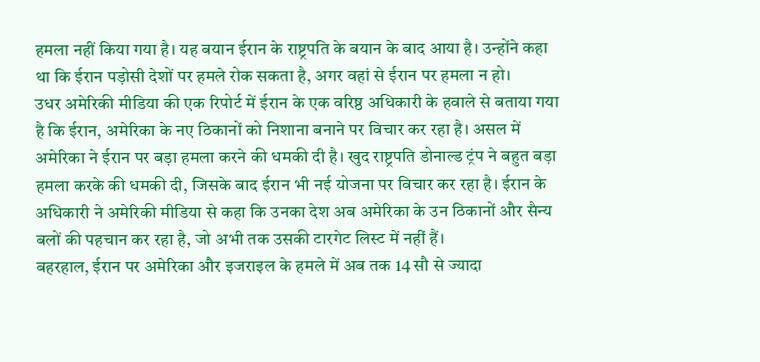हमला नहीं किया गया है। यह बयान ईरान के राष्ट्रपति के बयान के बाद आया है। उन्होंने कहा था कि ईरान पड़ोसी देशों पर हमले रोक सकता है, अगर वहां से ईरान पर हमला न हो।
उधर अमेरिकी मीडिया की एक रिपोर्ट में ईरान के एक वरिष्ठ अधिकारी के हवाले से बताया गया है कि ईरान, अमेरिका के नए ठिकानों को निशाना बनाने पर विचार कर रहा है। असल में अमेरिका ने ईरान पर बड़ा हमला करने की धमकी दी है। खुद राष्ट्रपति डोनाल्ड ट्रंप ने बहुत बड़ा हमला करके की धमकी दी, जिसके बाद ईरान भी नई योजना पर विचार कर रहा है। ईरान के अधिकारी ने अमेरिकी मीडिया से कहा कि उनका देश अब अमेरिका के उन ठिकानों और सैन्य बलों की पहचान कर रहा है, जो अभी तक उसकी टारगेट लिस्ट में नहीं हैं।
बहरहाल, ईरान पर अमेरिका और इजराइल के हमले में अब तक 14 सौ से ज्यादा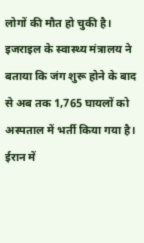लोगों की मौत हो चुकी है। इजराइल के स्वास्थ्य मंत्रालय ने बताया कि जंग शुरू होने के बाद से अब तक 1,765 घायलों को अस्पताल में भर्ती किया गया है। ईरान में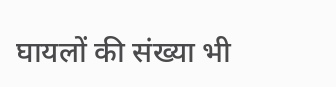घायलों की संख्या भी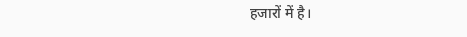हजारों में है।